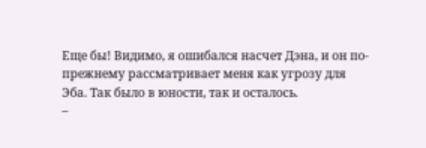Еще бы! Видимо, я ошибался насчет Дэна, и он по-прежнему рассматривает меня как угрозу для Эба. Так было в юности, так и осталось.
–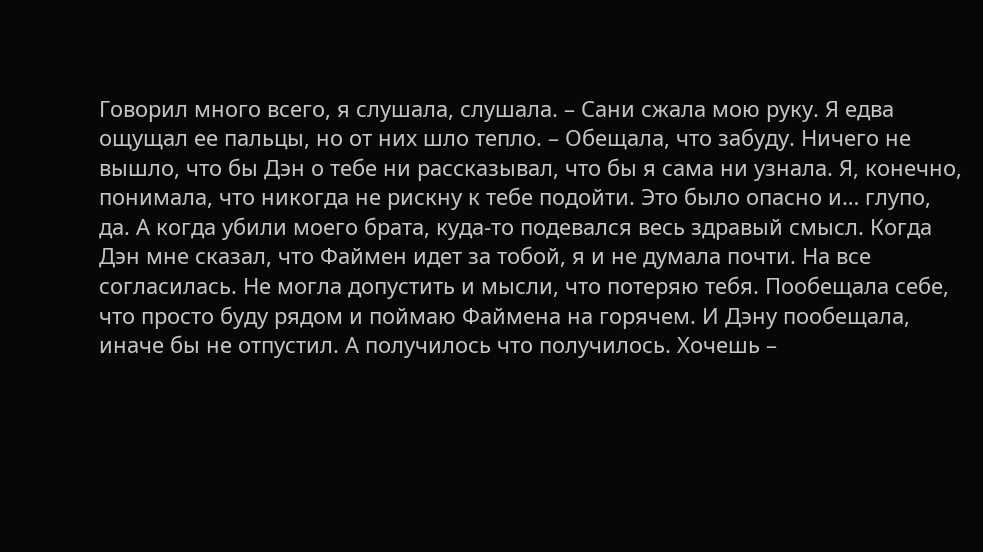Говорил много всего, я слушала, слушала. – Сани сжала мою руку. Я едва ощущал ее пальцы, но от них шло тепло. – Обещала, что забуду. Ничего не вышло, что бы Дэн о тебе ни рассказывал, что бы я сама ни узнала. Я, конечно, понимала, что никогда не рискну к тебе подойти. Это было опасно и… глупо, да. А когда убили моего брата, куда-то подевался весь здравый смысл. Когда Дэн мне сказал, что Файмен идет за тобой, я и не думала почти. На все согласилась. Не могла допустить и мысли, что потеряю тебя. Пообещала себе, что просто буду рядом и поймаю Файмена на горячем. И Дэну пообещала, иначе бы не отпустил. А получилось что получилось. Хочешь –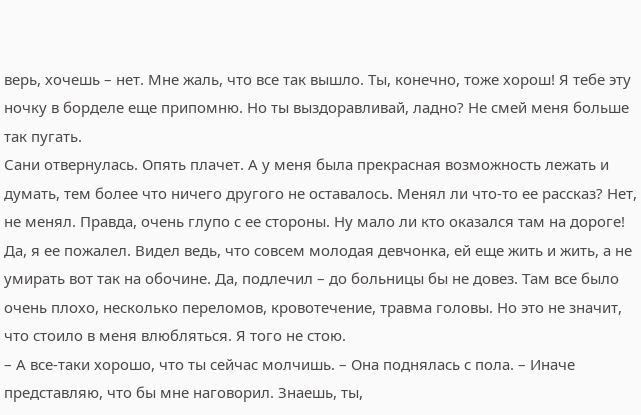верь, хочешь – нет. Мне жаль, что все так вышло. Ты, конечно, тоже хорош! Я тебе эту ночку в борделе еще припомню. Но ты выздоравливай, ладно? Не смей меня больше так пугать.
Сани отвернулась. Опять плачет. А у меня была прекрасная возможность лежать и думать, тем более что ничего другого не оставалось. Менял ли что-то ее рассказ? Нет, не менял. Правда, очень глупо с ее стороны. Ну мало ли кто оказался там на дороге! Да, я ее пожалел. Видел ведь, что совсем молодая девчонка, ей еще жить и жить, а не умирать вот так на обочине. Да, подлечил – до больницы бы не довез. Там все было очень плохо, несколько переломов, кровотечение, травма головы. Но это не значит, что стоило в меня влюбляться. Я того не стою.
– А все-таки хорошо, что ты сейчас молчишь. – Она поднялась с пола. – Иначе представляю, что бы мне наговорил. Знаешь, ты,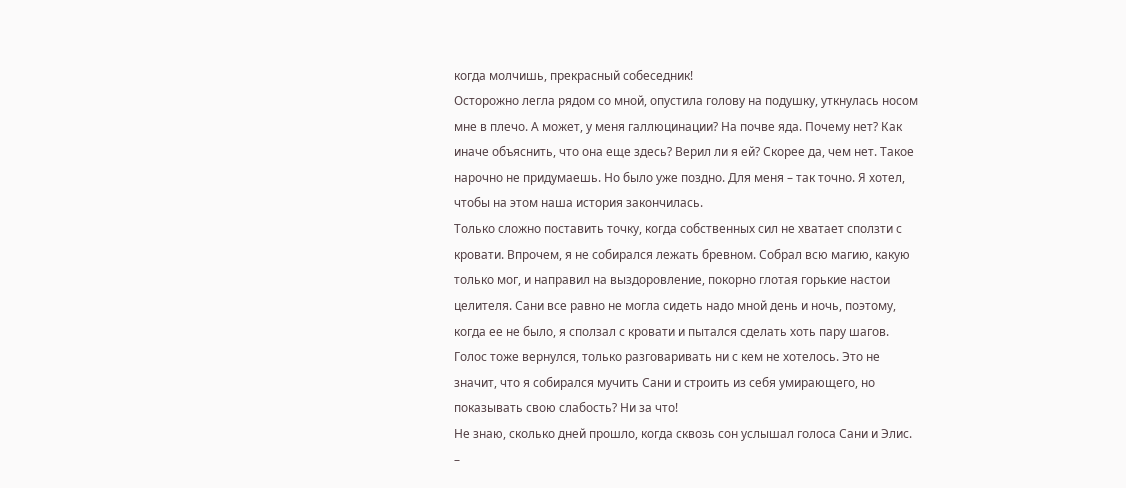когда молчишь, прекрасный собеседник!
Осторожно легла рядом со мной, опустила голову на подушку, уткнулась носом мне в плечо. А может, у меня галлюцинации? На почве яда. Почему нет? Как иначе объяснить, что она еще здесь? Верил ли я ей? Скорее да, чем нет. Такое нарочно не придумаешь. Но было уже поздно. Для меня – так точно. Я хотел, чтобы на этом наша история закончилась.
Только сложно поставить точку, когда собственных сил не хватает сползти с кровати. Впрочем, я не собирался лежать бревном. Собрал всю магию, какую только мог, и направил на выздоровление, покорно глотая горькие настои целителя. Сани все равно не могла сидеть надо мной день и ночь, поэтому, когда ее не было, я сползал с кровати и пытался сделать хоть пару шагов. Голос тоже вернулся, только разговаривать ни с кем не хотелось. Это не значит, что я собирался мучить Сани и строить из себя умирающего, но показывать свою слабость? Ни за что!
Не знаю, сколько дней прошло, когда сквозь сон услышал голоса Сани и Элис.
–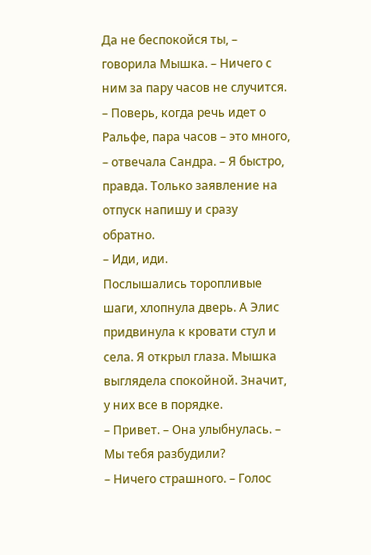Да не беспокойся ты, – говорила Мышка. – Ничего с ним за пару часов не случится.
– Поверь, когда речь идет о Ральфе, пара часов – это много, – отвечала Сандра. – Я быстро, правда. Только заявление на отпуск напишу и сразу обратно.
– Иди, иди.
Послышались торопливые шаги, хлопнула дверь. А Элис придвинула к кровати стул и села. Я открыл глаза. Мышка выглядела спокойной. Значит, у них все в порядке.
– Привет. – Она улыбнулась. – Мы тебя разбудили?
– Ничего страшного. – Голос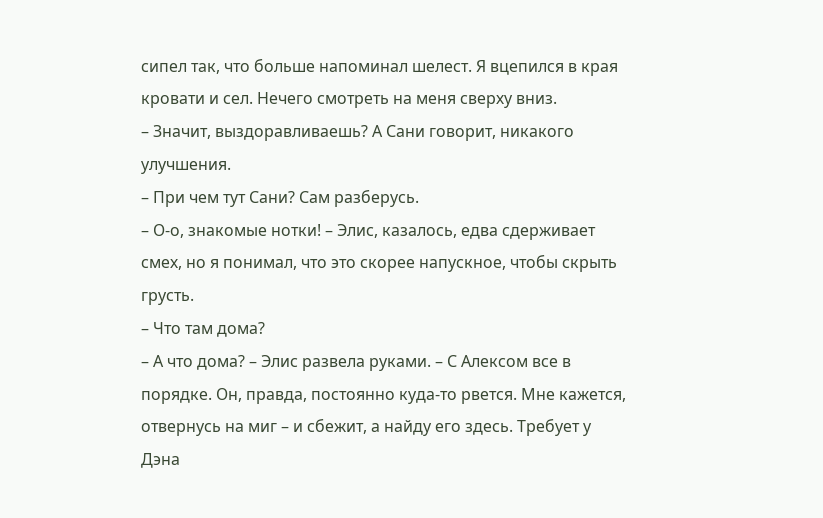сипел так, что больше напоминал шелест. Я вцепился в края кровати и сел. Нечего смотреть на меня сверху вниз.
– Значит, выздоравливаешь? А Сани говорит, никакого улучшения.
– При чем тут Сани? Сам разберусь.
– О-о, знакомые нотки! – Элис, казалось, едва сдерживает смех, но я понимал, что это скорее напускное, чтобы скрыть грусть.
– Что там дома?
– А что дома? – Элис развела руками. – С Алексом все в порядке. Он, правда, постоянно куда-то рвется. Мне кажется, отвернусь на миг – и сбежит, а найду его здесь. Требует у Дэна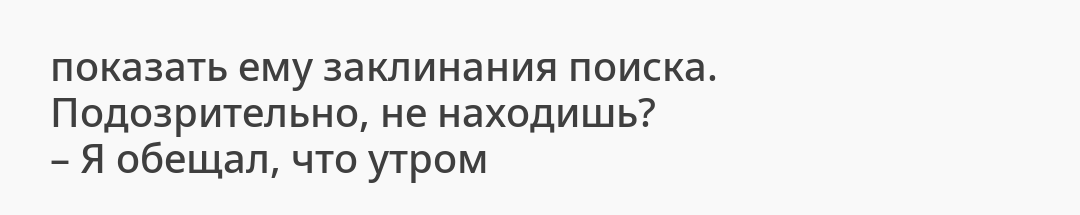показать ему заклинания поиска. Подозрительно, не находишь?
– Я обещал, что утром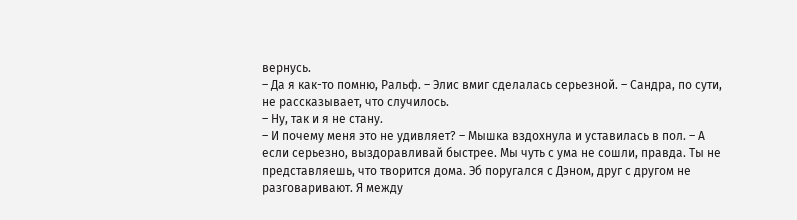вернусь.
– Да я как-то помню, Ральф. – Элис вмиг сделалась серьезной. – Сандра, по сути, не рассказывает, что случилось.
– Ну, так и я не стану.
– И почему меня это не удивляет? – Мышка вздохнула и уставилась в пол. – А если серьезно, выздоравливай быстрее. Мы чуть с ума не сошли, правда. Ты не представляешь, что творится дома. Эб поругался с Дэном, друг с другом не разговаривают. Я между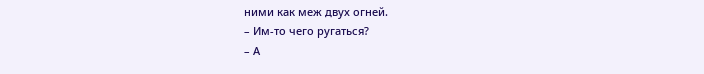ними как меж двух огней.
– Им-то чего ругаться?
– А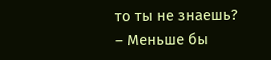то ты не знаешь?
– Меньше бы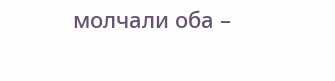молчали оба –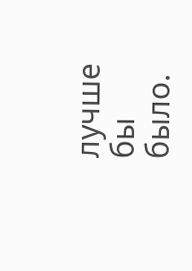лучше бы было.